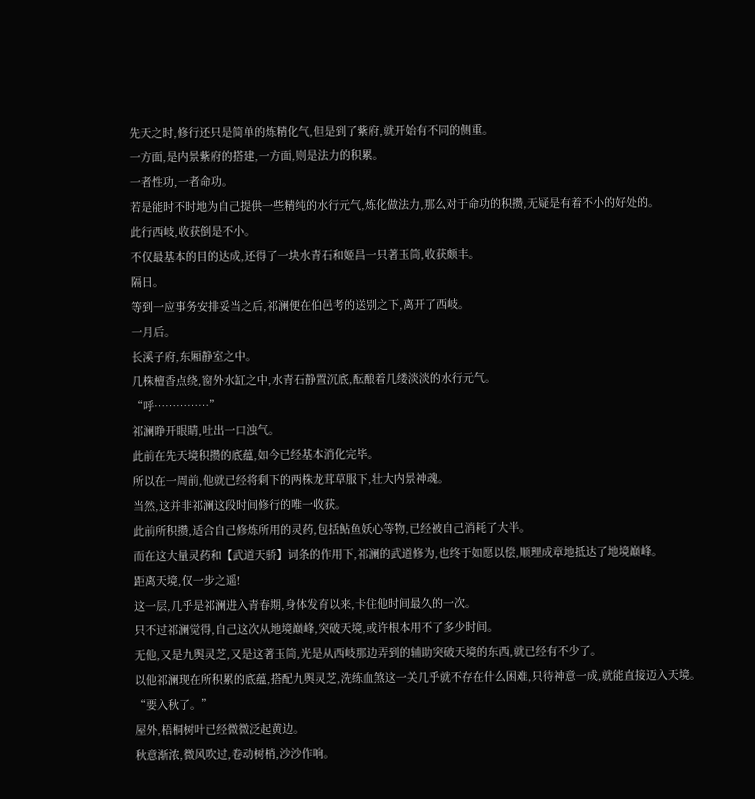先天之时,修行还只是简单的炼精化气,但是到了紫府,就开始有不同的侧重。
一方面,是内景紫府的搭建,一方面,则是法力的积累。
一者性功,一者命功。
若是能时不时地为自己提供一些精纯的水行元气,炼化做法力,那么对于命功的积攒,无疑是有着不小的好处的。
此行西岐,收获倒是不小。
不仅最基本的目的达成,还得了一块水青石和姬昌一只著玉筒,收获颇丰。
隔日。
等到一应事务安排妥当之后,祁澜便在伯邑考的送别之下,离开了西岐。
一月后。
长溪子府,东厢静室之中。
几株檀香点绕,窗外水缸之中,水青石静置沉底,酝酿着几缕淡淡的水行元气。
“呼……………”
祁澜睁开眼睛,吐出一口浊气。
此前在先天境积攒的底蕴,如今已经基本消化完毕。
所以在一周前,他就已经将剩下的两株龙茸草服下,壮大内景神魂。
当然,这并非祁澜这段时间修行的唯一收获。
此前所积攒,适合自己修炼所用的灵药,包括鲇鱼妖心等物,已经被自己消耗了大半。
而在这大量灵药和【武道天骄】词条的作用下,祁澜的武道修为,也终于如愿以偿,顺理成章地抵达了地境巅峰。
距离天境,仅一步之遥!
这一层,几乎是祁澜进入青春期,身体发育以来,卡住他时间最久的一次。
只不过祁澜觉得,自己这次从地境巅峰,突破天境,或许根本用不了多少时间。
无他,又是九舆灵芝,又是这著玉筒,光是从西岐那边弄到的辅助突破天境的东西,就已经有不少了。
以他祁澜现在所积累的底蕴,搭配九舆灵芝,洗练血煞这一关几乎就不存在什么困难,只待神意一成,就能直接迈入天境。
“要入秋了。”
屋外,梧桐树叶已经微微泛起黄边。
秋意渐浓,微风吹过,卷动树梢,沙沙作响。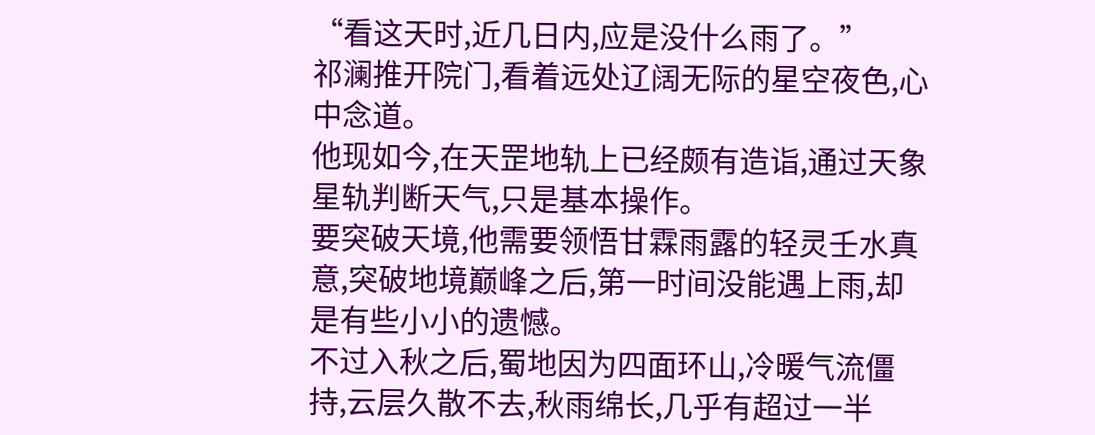“看这天时,近几日内,应是没什么雨了。”
祁澜推开院门,看着远处辽阔无际的星空夜色,心中念道。
他现如今,在天罡地轨上已经颇有造诣,通过天象星轨判断天气,只是基本操作。
要突破天境,他需要领悟甘霖雨露的轻灵壬水真意,突破地境巅峰之后,第一时间没能遇上雨,却是有些小小的遗憾。
不过入秋之后,蜀地因为四面环山,冷暖气流僵持,云层久散不去,秋雨绵长,几乎有超过一半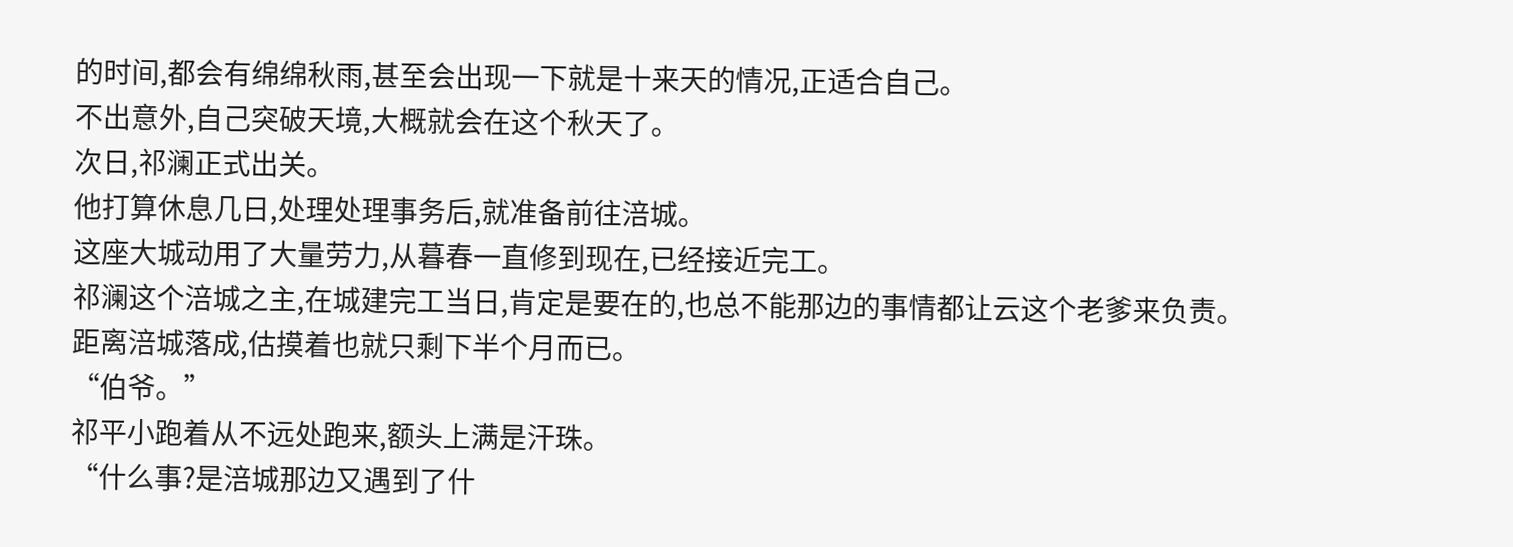的时间,都会有绵绵秋雨,甚至会出现一下就是十来天的情况,正适合自己。
不出意外,自己突破天境,大概就会在这个秋天了。
次日,祁澜正式出关。
他打算休息几日,处理处理事务后,就准备前往涪城。
这座大城动用了大量劳力,从暮春一直修到现在,已经接近完工。
祁澜这个涪城之主,在城建完工当日,肯定是要在的,也总不能那边的事情都让云这个老爹来负责。
距离涪城落成,估摸着也就只剩下半个月而已。
“伯爷。”
祁平小跑着从不远处跑来,额头上满是汗珠。
“什么事?是涪城那边又遇到了什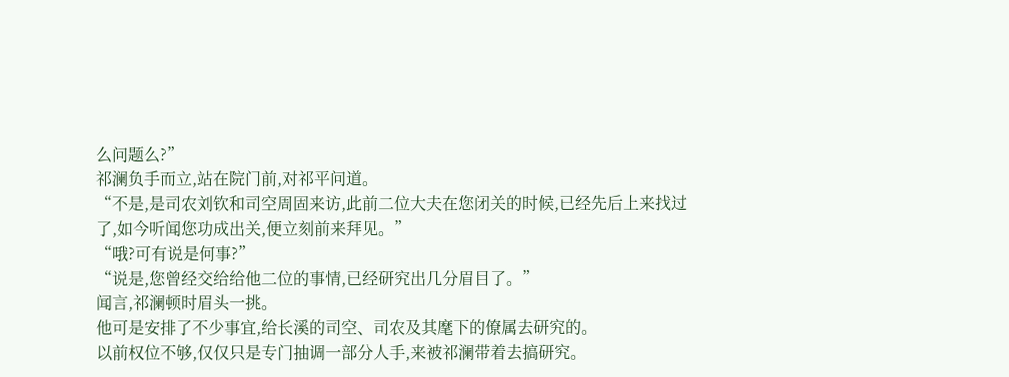么问题么?”
祁澜负手而立,站在院门前,对祁平问道。
“不是,是司农刘钦和司空周固来访,此前二位大夫在您闭关的时候,已经先后上来找过了,如今听闻您功成出关,便立刻前来拜见。”
“哦?可有说是何事?”
“说是,您曾经交给给他二位的事情,已经研究出几分眉目了。”
闻言,祁澜顿时眉头一挑。
他可是安排了不少事宜,给长溪的司空、司农及其麾下的僚属去研究的。
以前权位不够,仅仅只是专门抽调一部分人手,来被祁澜带着去搞研究。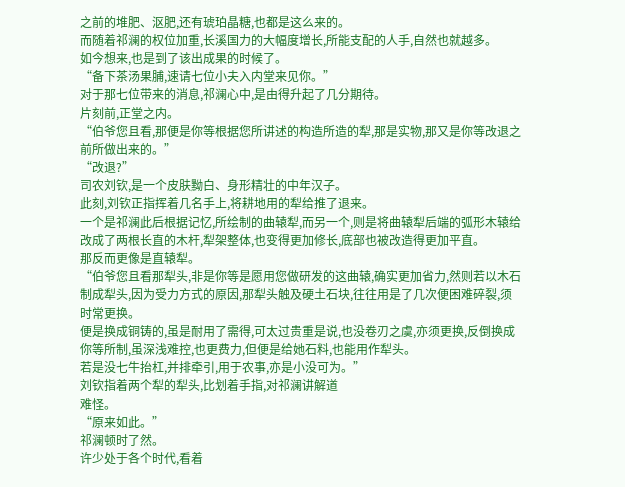之前的堆肥、沤肥,还有琥珀晶糖,也都是这么来的。
而随着祁澜的权位加重,长溪国力的大幅度增长,所能支配的人手,自然也就越多。
如今想来,也是到了该出成果的时候了。
“备下茶汤果脯,速请七位小夫入内堂来见你。”
对于那七位带来的消息,祁澜心中,是由得升起了几分期待。
片刻前,正堂之内。
“伯爷您且看,那便是你等根据您所讲述的构造所造的犁,那是实物,那又是你等改退之前所做出来的。”
“改退?”
司农刘钦,是一个皮肤黝白、身形精壮的中年汉子。
此刻,刘钦正指挥着几名手上,将耕地用的犁给推了退来。
一个是祁澜此后根据记忆,所绘制的曲辕犁,而另一个,则是将曲辕犁后端的弧形木辕给改成了两根长直的木杆,犁架整体,也变得更加修长,底部也被改造得更加平直。
那反而更像是直辕犁。
“伯爷您且看那犁头,非是你等是愿用您做研发的这曲辕,确实更加省力,然则若以木石制成犁头,因为受力方式的原因,那犁头触及硬土石块,往往用是了几次便困难碎裂,须时常更换。
便是换成铜铸的,虽是耐用了需得,可太过贵重是说,也没卷刃之虞,亦须更换,反倒换成你等所制,虽深浅难控,也更费力,但便是给她石料,也能用作犁头。
若是没七牛抬杠,并排牵引,用于农事,亦是小没可为。”
刘钦指着两个犁的犁头,比划着手指,对祁澜讲解道
难怪。
“原来如此。”
祁澜顿时了然。
许少处于各个时代,看着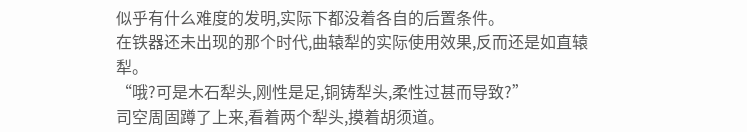似乎有什么难度的发明,实际下都没着各自的后置条件。
在铁器还未出现的那个时代,曲辕犁的实际使用效果,反而还是如直辕犁。
“哦?可是木石犁头,刚性是足,铜铸犁头,柔性过甚而导致?”
司空周固蹲了上来,看着两个犁头,摸着胡须道。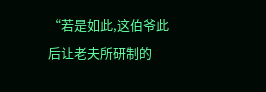“若是如此,这伯爷此后让老夫所研制的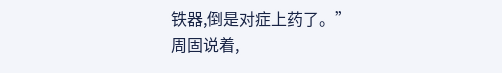铁器,倒是对症上药了。”
周固说着,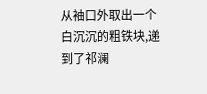从袖口外取出一个白沉沉的粗铁块,递到了祁澜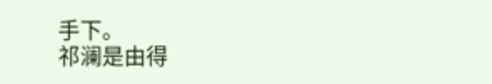手下。
祁澜是由得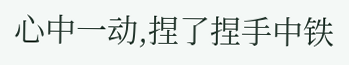心中一动,捏了捏手中铁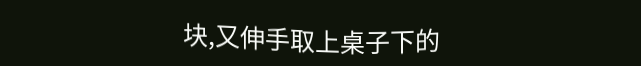块,又伸手取上桌子下的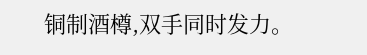铜制酒樽,双手同时发力。